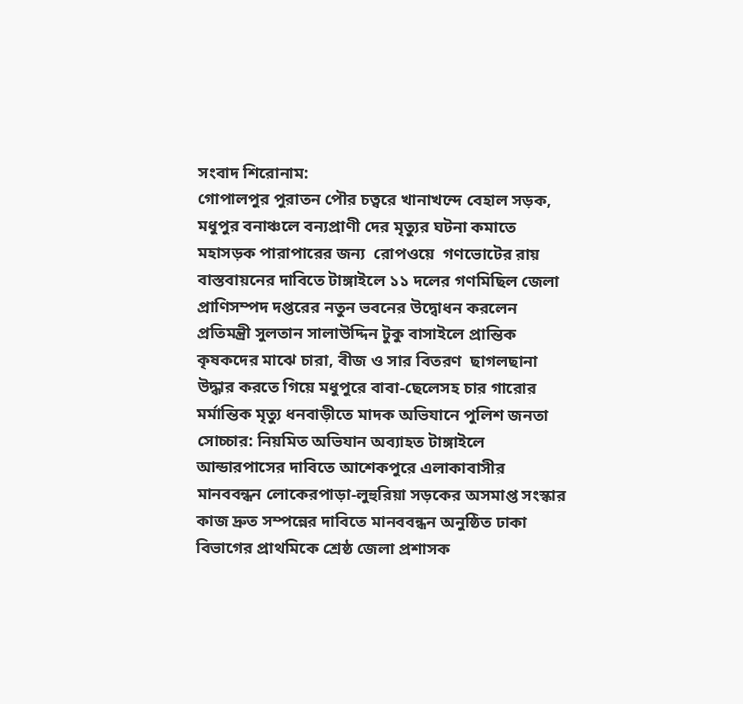সংবাদ শিরোনাম:
গোপালপুর পুরাতন পৌর চত্বরে খানাখন্দে বেহাল সড়ক, মধুপুর বনাঞ্চলে বন্যপ্রাণী দের মৃত্যুর ঘটনা কমাতে মহাসড়ক পারাপারের জন্য  রোপওয়ে  গণভোটের রায় বাস্তবায়নের দাবিতে টাঙ্গাইলে ১১ দলের গণমিছিল জেলা প্রাণিসম্পদ দপ্তরের নতুন ভবনের উদ্বোধন করলেন প্রতিমন্ত্রী সুলতান সালাউদ্দিন টুকু বাসাইলে প্রান্তিক কৃষকদের মাঝে চারা, বীজ ও সার বিতরণ  ছাগলছানা উদ্ধার করতে গিয়ে মধুপুরে বাবা-ছেলেসহ চার গারোর মর্মান্তিক মৃত্যু ধনবাড়ীতে মাদক অভিযানে পুলিশ জনতা সোচ্চার: নিয়মিত অভিযান অব্যাহত টাঙ্গাইলে আন্ডারপাসের দাবিতে আশেকপুরে এলাকাবাসীর মানববন্ধন লোকেরপাড়া-লুহুরিয়া সড়কের অসমাপ্ত সংস্কার কাজ দ্রুত সম্পন্নের দাবিতে মানববন্ধন অনুষ্ঠিত ঢাকা বিভাগের প্রাথমিকে শ্রেষ্ঠ জেলা প্রশাসক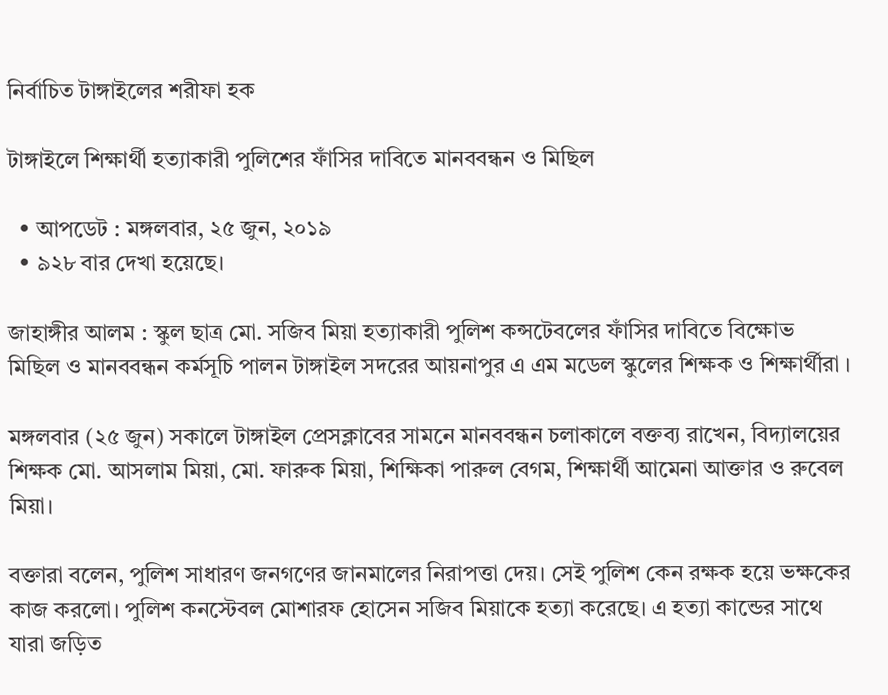নির্বাচিত টাঙ্গাইলের শরীফা হক

টাঙ্গাইলে শিক্ষার্থী হত্যাকারী পুলিশের ফাঁসির দাবিতে মানববন্ধন ও মিছিল

  • আপডেট : মঙ্গলবার, ২৫ জুন, ২০১৯
  • ৯২৮ বার দেখা হয়েছে।

জাহাঙ্গীর আলম : স্কুল ছাত্র মো. সজিব মিয়া হত্যাকারী পুলিশ কন্সটেবলের ফাঁসির দাবিতে বিক্ষোভ মিছিল ও মানববন্ধন কর্মসূচি পালন টাঙ্গাইল সদরের আয়নাপুর এ এম মডেল স্কুলের শিক্ষক ও শিক্ষার্থীরা ।

মঙ্গলবার (২৫ জুন) সকালে টাঙ্গাইল প্রেসক্লাবের সামনে মানববন্ধন চলাকালে বক্তব্য রাখেন, বিদ্যালয়ের শিক্ষক মো. আসলাম মিয়া, মো. ফারুক মিয়া, শিক্ষিকা পারুল বেগম, শিক্ষার্থী আমেনা আক্তার ও রুবেল মিয়া।

বক্তারা বলেন, পুলিশ সাধারণ জনগণের জানমালের নিরাপত্তা দেয়। সেই পুলিশ কেন রক্ষক হয়ে ভক্ষকের কাজ করলো। পুলিশ কনস্টেবল মোশারফ হোসেন সজিব মিয়াকে হত্যা করেছে। এ হত্যা কান্ডের সাথে যারা জড়িত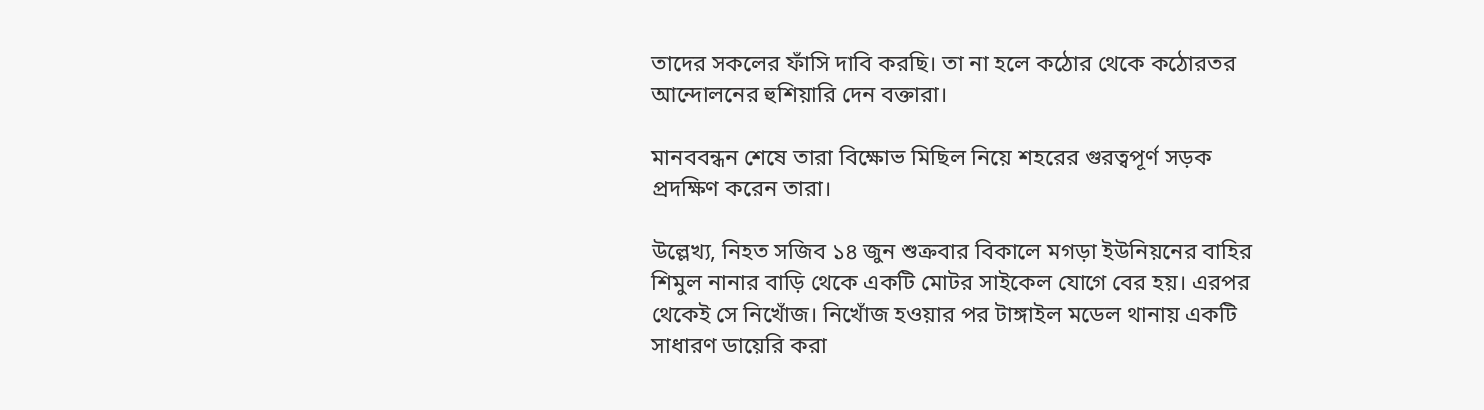তাদের সকলের ফাঁসি দাবি করছি। তা না হলে কঠোর থেকে কঠোরতর আন্দোলনের হুশিয়ারি দেন বক্তারা।

মানববন্ধন শেষে তারা বিক্ষোভ মিছিল নিয়ে শহরের গুরত্বপূর্ণ সড়ক প্রদক্ষিণ করেন তারা।

উল্লেখ্য, নিহত সজিব ১৪ জুন শুক্রবার বিকালে মগড়া ইউনিয়নের বাহির শিমুল নানার বাড়ি থেকে একটি মোটর সাইকেল যোগে বের হয়। এরপর থেকেই সে নিখোঁজ। নিখোঁজ হওয়ার পর টাঙ্গাইল মডেল থানায় একটি সাধারণ ডায়েরি করা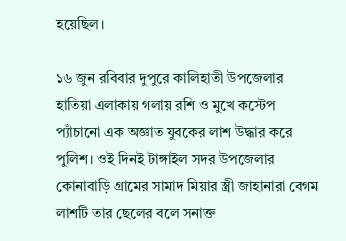হয়েছিল।

১৬ জুন রবিবার দুপুরে কালিহাতী উপজেলার হাতিয়া এলাকায় গলায় রশি ও মুখে কস্টেপ প্যাঁচানো এক অজ্ঞাত যুবকের লাশ উদ্ধার করে পুলিশ। ওই দিনই টাঙ্গাইল সদর উপজেলার কোনাবাড়ি গ্রামের সামাদ মিয়ার স্ত্রী জাহানারা বেগম লাশটি তার ছেলের বলে সনাক্ত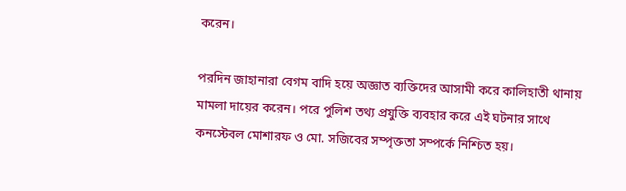করেন।

পরদিন জাহানারা বেগম বাদি হয়ে অজ্ঞাত ব্যক্তিদের আসামী করে কালিহাতী থানায় মামলা দায়ের করেন। পরে পুলিশ তথ্য প্রযুক্তি ব্যবহার করে এই ঘটনার সাথে কনস্টেবল মোশারফ ও মো. সজিবের সম্পৃক্ততা সম্পর্কে নিশ্চিত হয়।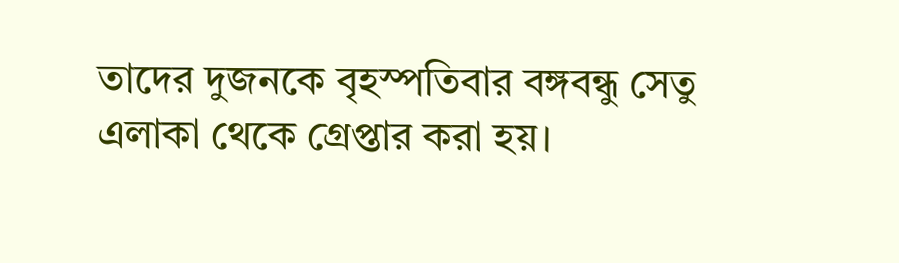তাদের দুজনকে বৃহস্পতিবার বঙ্গবন্ধু সেতু এলাকা থেকে গ্রেপ্তার করা হয়।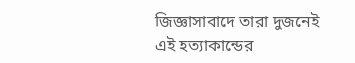জিজ্ঞাসাবাদে তারা দুজনেই এই হত্যাকান্ডের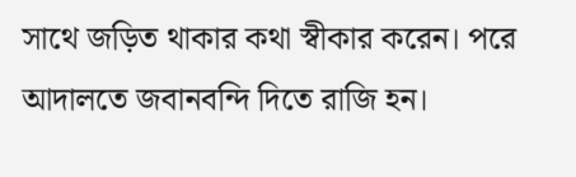সাথে জড়িত থাকার কথা স্বীকার করেন। পরে আদালতে জবানবন্দি দিতে রাজি হন।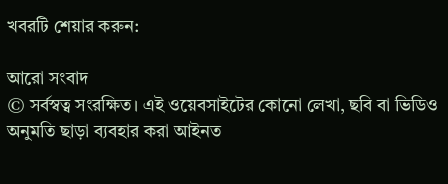খবরটি শেয়ার করুন:

আরো সংবাদ
© সর্বস্বত্ব সংরক্ষিত। এই ওয়েবসাইটের কোনো লেখা, ছবি বা ভিডিও অনুমতি ছাড়া ব্যবহার করা আইনত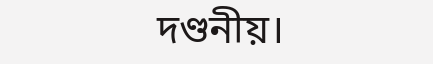দণ্ডনীয়।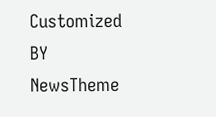Customized BY NewsTheme